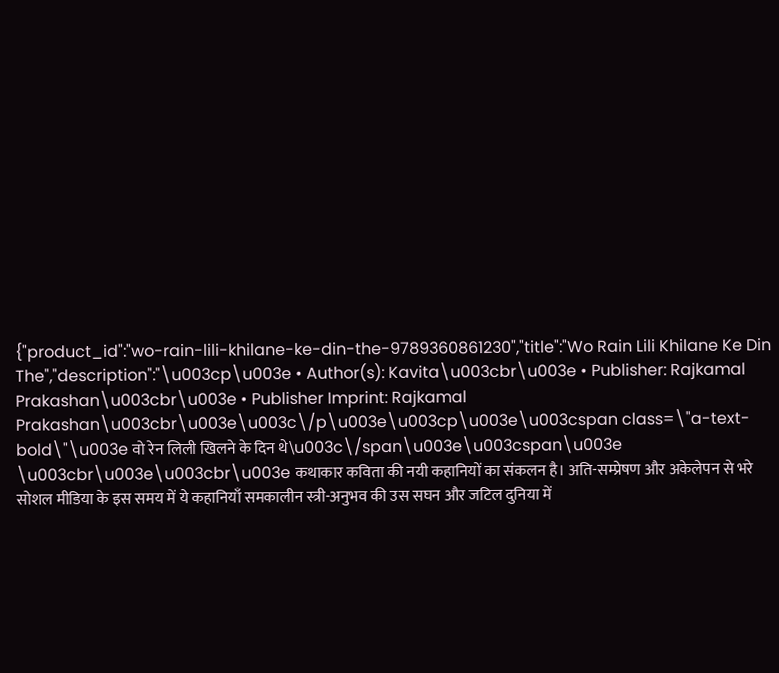{"product_id":"wo-rain-lili-khilane-ke-din-the-9789360861230","title":"Wo Rain Lili Khilane Ke Din The","description":"\u003cp\u003e • Author(s): Kavita\u003cbr\u003e • Publisher: Rajkamal Prakashan\u003cbr\u003e • Publisher Imprint: Rajkamal Prakashan\u003cbr\u003e\u003c\/p\u003e\u003cp\u003e\u003cspan class=\"a-text-bold\"\u003e वो रेन लिली खिलने के दिन थे\u003c\/span\u003e\u003cspan\u003e \u003cbr\u003e\u003cbr\u003e कथाकार कविता की नयी कहानियों का संकलन है। अति-सम्प्रेषण और अकेलेपन से भरे सोशल मीडिया के इस समय में ये कहानियाँ समकालीन स्त्री-अनुभव की उस सघन और जटिल दुनिया में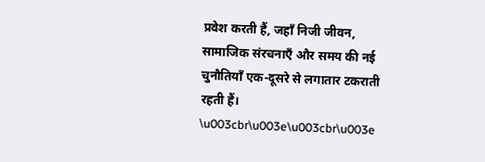प्रवेश करती हैं, जहाँ निजी जीवन, सामाजिक संरचनाएँ और समय की नई चुनौतियाँ एक-दूसरे से लगातार टकराती रहती हैं। \u003cbr\u003e\u003cbr\u003e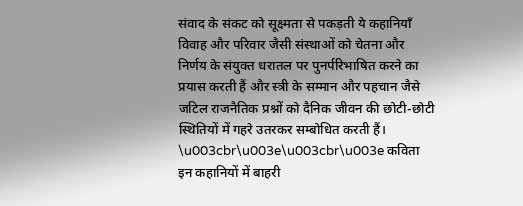संवाद के संकट को सूक्ष्मता से पकड़ती ये कहानियाँ विवाह और परिवार जैसी संस्थाओं को चेतना और निर्णय के संयुक्त धरातल पर पुनर्परिभाषित करने का प्रयास करती हैं और स्त्री के सम्मान और पहचान जैसे जटिल राजनैतिक प्रश्नों को दैनिक जीवन की छोटी-छोटी स्थितियों में गहरे उतरकर सम्बोधित करती हैं। \u003cbr\u003e\u003cbr\u003e कविता इन कहानियों में बाहरी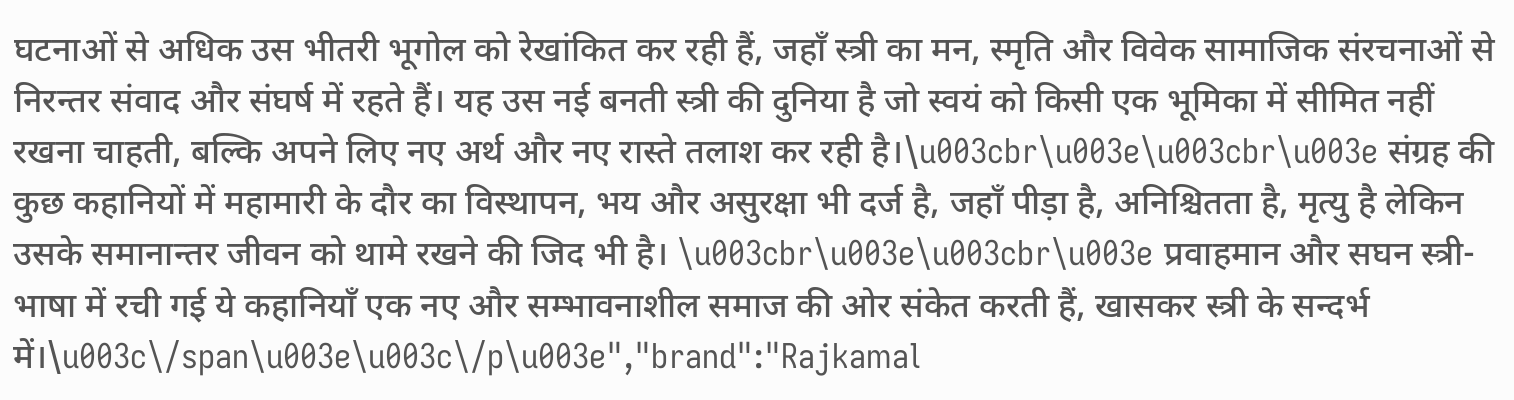घटनाओं से अधिक उस भीतरी भूगोल को रेखांकित कर रही हैं, जहाँ स्त्री का मन, स्मृति और विवेक सामाजिक संरचनाओं से निरन्तर संवाद और संघर्ष में रहते हैं। यह उस नई बनती स्त्री की दुनिया है जो स्वयं को किसी एक भूमिका में सीमित नहीं रखना चाहती, बल्कि अपने लिए नए अर्थ और नए रास्ते तलाश कर रही है।\u003cbr\u003e\u003cbr\u003e संग्रह की कुछ कहानियों में महामारी के दौर का विस्थापन, भय और असुरक्षा भी दर्ज है, जहाँ पीड़ा है, अनिश्चितता है, मृत्यु है लेकिन उसके समानान्तर जीवन को थामे रखने की जिद भी है। \u003cbr\u003e\u003cbr\u003e प्रवाहमान और सघन स्त्री-भाषा में रची गई ये कहानियाँ एक नए और सम्भावनाशील समाज की ओर संकेत करती हैं, खासकर स्त्री के सन्दर्भ में।\u003c\/span\u003e\u003c\/p\u003e","brand":"Rajkamal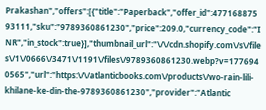Prakashan","offers":[{"title":"Paperback","offer_id":47716887593111,"sku":"9789360861230","price":209.0,"currency_code":"INR","in_stock":true}],"thumbnail_url":"\/\/cdn.shopify.com\/s\/files\/1\/0666\/3471\/1191\/files\/9789360861230.webp?v=1776940565","url":"https:\/\/atlanticbooks.com\/products\/wo-rain-lili-khilane-ke-din-the-9789360861230","provider":"Atlantic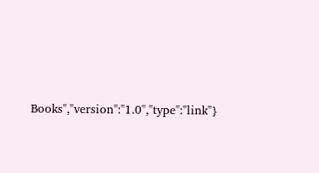Books","version":"1.0","type":"link"}